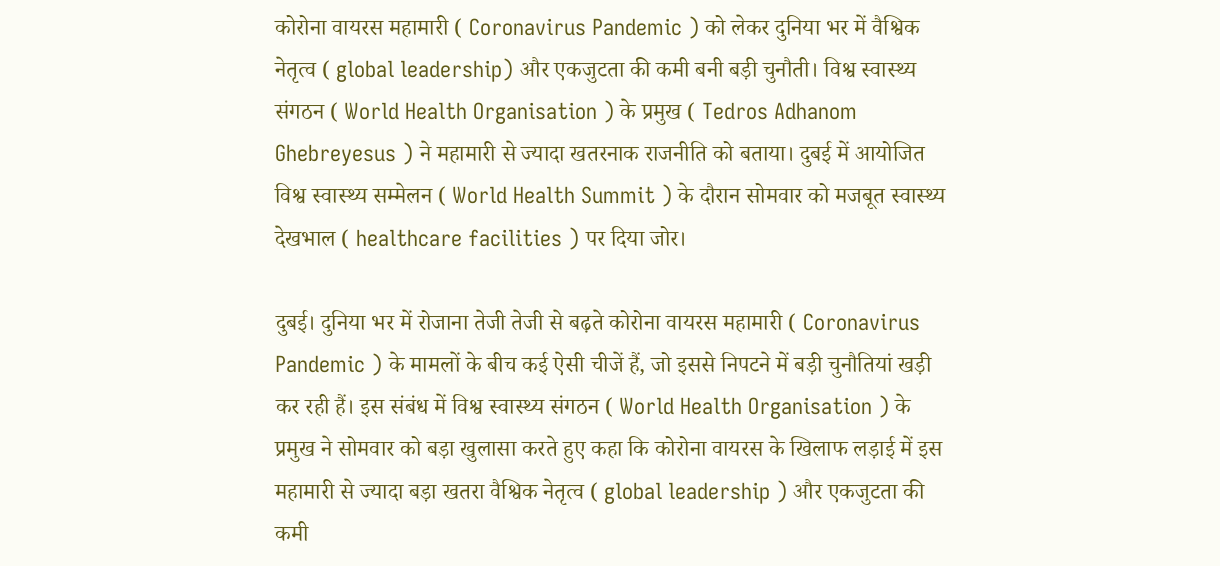कोरोना वायरस महामारी ( Coronavirus Pandemic ) को लेकर दुनिया भर में वैश्विक नेतृत्व ( global leadership) और एकजुटता की कमी बनी बड़ी चुनौती। विश्व स्वास्थ्य संगठन ( World Health Organisation ) के प्रमुख ( Tedros Adhanom Ghebreyesus ) ने महामारी से ज्यादा खतरनाक राजनीति को बताया। दुबई में आयोजित विश्व स्वास्थ्य सम्मेलन ( World Health Summit ) के दौरान सोमवार को मजबूत स्वास्थ्य देखभाल ( healthcare facilities ) पर दिया जोर।

दुबई। दुनिया भर में रोजाना तेजी तेजी से बढ़ते कोरोना वायरस महामारी ( Coronavirus Pandemic ) के मामलों के बीच कई ऐसी चीजें हैं, जो इससे निपटने में बड़ी चुनौतियां खड़ी कर रही हैं। इस संबंध में विश्व स्वास्थ्य संगठन ( World Health Organisation ) के प्रमुख ने सोमवार को बड़ा खुलासा करते हुए कहा कि कोरोना वायरस के खिलाफ लड़ाई में इस महामारी से ज्यादा बड़ा खतरा वैश्विक नेतृत्व ( global leadership ) और एकजुटता की कमी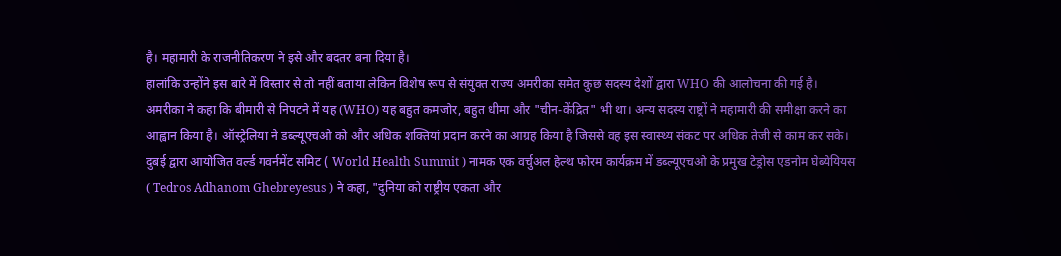है। महामारी के राजनीतिकरण ने इसे और बदतर बना दिया है।
हालांकि उन्होंने इस बारे में विस्तार से तो नहीं बताया लेकिन विशेष रूप से संयुक्त राज्य अमरीका समेत कुछ सदस्य देशों द्वारा WHO की आलोचना की गई है। अमरीका ने कहा कि बीमारी से निपटने में यह (WHO) यह बहुत कमजोर, बहुत धीमा और "चीन-केंद्रित" भी था। अन्य सदस्य राष्ट्रों ने महामारी की समीक्षा करने का आह्वान किया है। ऑस्ट्रेलिया ने डब्ल्यूएचओ को और अधिक शक्तियां प्रदान करने का आग्रह किया है जिससे वह इस स्वास्थ्य संकट पर अधिक तेजी से काम कर सके।
दुबई द्वारा आयोजित वर्ल्ड गवर्नमेंट समिट ( World Health Summit ) नामक एक वर्चुअल हेल्थ फोरम कार्यक्रम में डब्ल्यूएचओ के प्रमुख टेड्रोस एडनोम घेब्येयियस ( Tedros Adhanom Ghebreyesus ) ने कहा, "दुनिया को राष्ट्रीय एकता और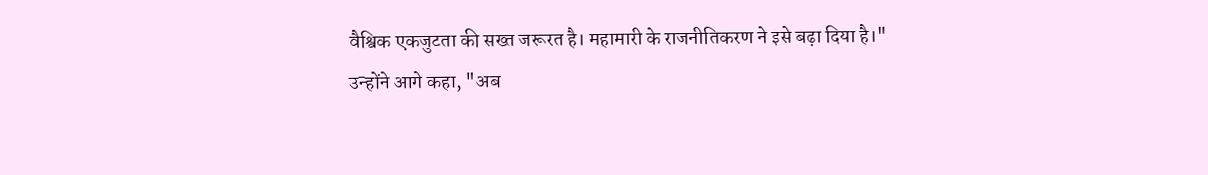वैश्विक एकजुटता की सख्त जरूरत है। महामारी के राजनीतिकरण ने इसे बढ़ा दिया है।"
उन्होंने आगे कहा, "अब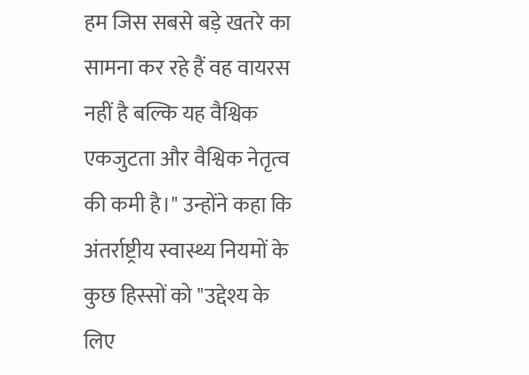हम जिस सबसे बड़े खतरे का सामना कर रहे हैं वह वायरस नहीं है बल्कि यह वैश्विक एकजुटता और वैश्विक नेतृत्व की कमी है।" उन्होंने कहा कि अंतर्राष्ट्रीय स्वास्थ्य नियमों के कुछ हिस्सों को "उद्देश्य के लिए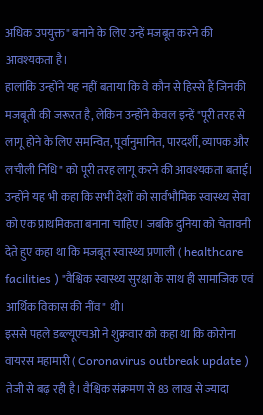अधिक उपयुक्त" बनाने के लिए उन्हें मजबूत करने की आवश्यकता है।
हालांकि उन्होंने यह नहीं बताया कि वे कौन से हिस्से हैं जिनकी मजबूती की जरूरत है, लेकिन उन्होंने केवल इन्हें "पूरी तरह से लागू होने के लिए समन्वित, पूर्वानुमानित, पारदर्शी, व्यापक और लचीली निधि" को पूरी तरह लागू करने की आवश्यकता बताई।
उन्होंने यह भी कहा कि सभी देशों को सार्वभौमिक स्वास्थ्य सेवा को एक प्राथमिकता बनाना चाहिए। जबकि दुनिया को चेतावनी देते हुए कहा था कि मजबूत स्वास्थ्य प्रणाली ( healthcare facilities ) "वैश्विक स्वास्थ्य सुरक्षा के साथ ही सामाजिक एवं आर्थिक विकास की नींव" थी।
इससे पहले डब्ल्यूएचओ ने शुक्रवार को कहा था कि कोरोना वायरस महामारी ( Coronavirus outbreak update ) तेजी से बढ़ रही है। वैश्विक संक्रमण से 83 लाख से ज्यादा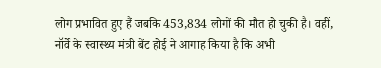लोग प्रभावित हुए हैं जबकि 453,834 लोगों की मौत हो चुकी है। वहीं, नॉर्वे के स्वास्थ्य मंत्री बेंट होई ने आगाह किया है कि अभी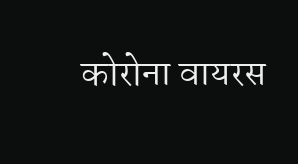कोरोना वायरस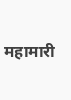महामारी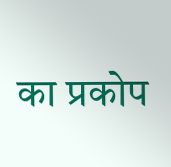का प्रकोप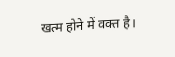खत्म होने में वक्त है।